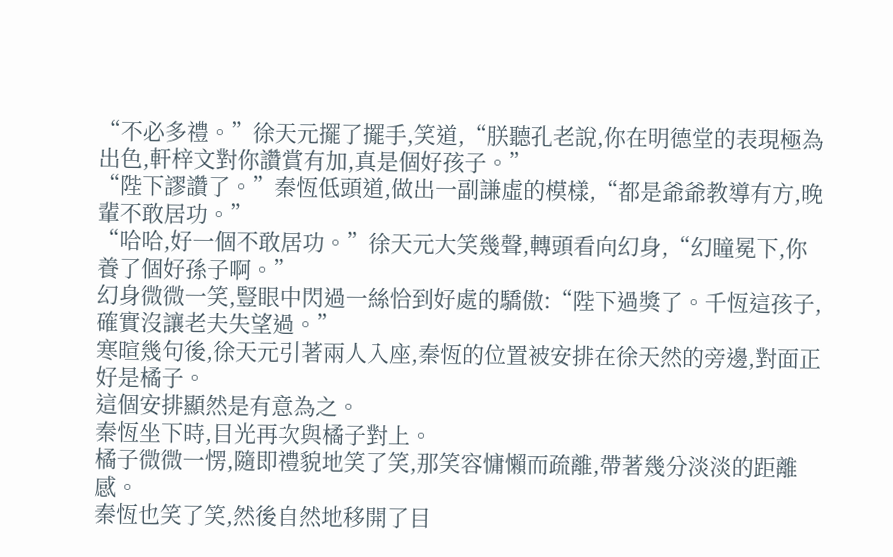“不必多禮。”徐天元擺了擺手,笑道,“朕聽孔老說,你在明德堂的表現極為出色,軒梓文對你讚賞有加,真是個好孩子。”
“陛下謬讚了。”秦恆低頭道,做出一副謙虛的模樣,“都是爺爺教導有方,晚輩不敢居功。”
“哈哈,好一個不敢居功。”徐天元大笑幾聲,轉頭看向幻身,“幻瞳冕下,你養了個好孫子啊。”
幻身微微一笑,豎眼中閃過一絲恰到好處的驕傲:“陛下過獎了。千恆這孩子,確實沒讓老夫失望過。”
寒暄幾句後,徐天元引著兩人入座,秦恆的位置被安排在徐天然的旁邊,對面正好是橘子。
這個安排顯然是有意為之。
秦恆坐下時,目光再次與橘子對上。
橘子微微一愣,隨即禮貌地笑了笑,那笑容慵懶而疏離,帶著幾分淡淡的距離感。
秦恆也笑了笑,然後自然地移開了目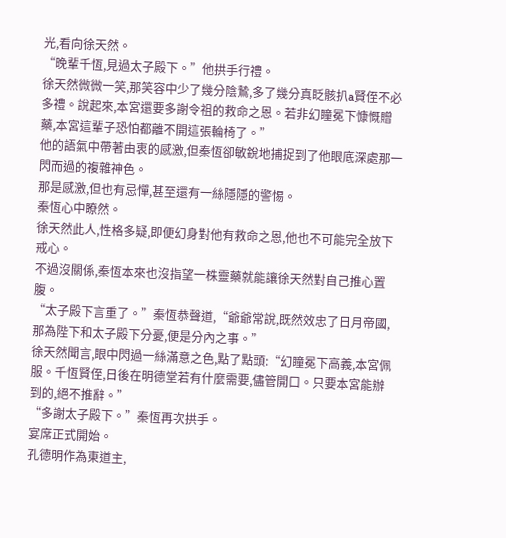光,看向徐天然。
“晚輩千恆,見過太子殿下。”他拱手行禮。
徐天然微微一笑,那笑容中少了幾分陰鷙,多了幾分真眨骸扒a賢侄不必多禮。說起來,本宮還要多謝令祖的救命之恩。若非幻瞳冕下慷慨贈藥,本宮這輩子恐怕都離不開這張輪椅了。”
他的語氣中帶著由衷的感激,但秦恆卻敏銳地捕捉到了他眼底深處那一閃而過的複雜神色。
那是感激,但也有忌憚,甚至還有一絲隱隱的警惕。
秦恆心中瞭然。
徐天然此人,性格多疑,即便幻身對他有救命之恩,他也不可能完全放下戒心。
不過沒關係,秦恆本來也沒指望一株靈藥就能讓徐天然對自己推心置腹。
“太子殿下言重了。”秦恆恭聲道,“爺爺常說,既然效忠了日月帝國,那為陛下和太子殿下分憂,便是分內之事。”
徐天然聞言,眼中閃過一絲滿意之色,點了點頭:“幻瞳冕下高義,本宮佩服。千恆賢侄,日後在明德堂若有什麼需要,儘管開口。只要本宮能辦到的,絕不推辭。”
“多謝太子殿下。”秦恆再次拱手。
宴席正式開始。
孔德明作為東道主,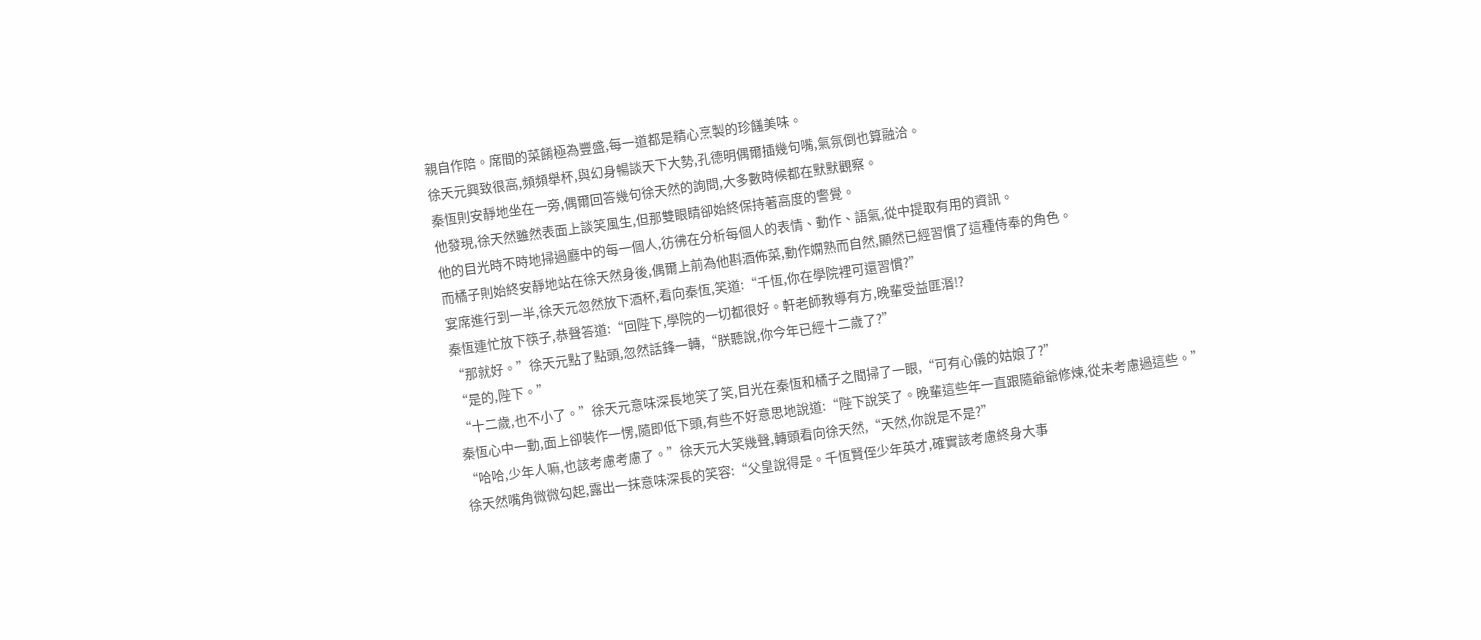親自作陪。席間的菜餚極為豐盛,每一道都是精心烹製的珍饈美味。
徐天元興致很高,頻頻舉杯,與幻身暢談天下大勢,孔德明偶爾插幾句嘴,氣氛倒也算融洽。
秦恆則安靜地坐在一旁,偶爾回答幾句徐天然的詢問,大多數時候都在默默觀察。
他發現,徐天然雖然表面上談笑風生,但那雙眼睛卻始終保持著高度的警覺。
他的目光時不時地掃過廳中的每一個人,彷彿在分析每個人的表情、動作、語氣,從中提取有用的資訊。
而橘子則始終安靜地站在徐天然身後,偶爾上前為他斟酒佈菜,動作嫻熟而自然,顯然已經習慣了這種侍奉的角色。
宴席進行到一半,徐天元忽然放下酒杯,看向秦恆,笑道:“千恆,你在學院裡可還習慣?”
秦恆連忙放下筷子,恭聲答道:“回陛下,學院的一切都很好。軒老師教導有方,晚輩受益匪湣!?
“那就好。”徐天元點了點頭,忽然話鋒一轉,“朕聽說,你今年已經十二歲了?”
“是的,陛下。”
“十二歲,也不小了。”徐天元意味深長地笑了笑,目光在秦恆和橘子之間掃了一眼,“可有心儀的姑娘了?”
秦恆心中一動,面上卻裝作一愣,隨即低下頭,有些不好意思地說道:“陛下說笑了。晚輩這些年一直跟隨爺爺修煉,從未考慮過這些。”
“哈哈,少年人嘛,也該考慮考慮了。”徐天元大笑幾聲,轉頭看向徐天然,“天然,你說是不是?”
徐天然嘴角微微勾起,露出一抹意味深長的笑容:“父皇說得是。千恆賢侄少年英才,確實該考慮終身大事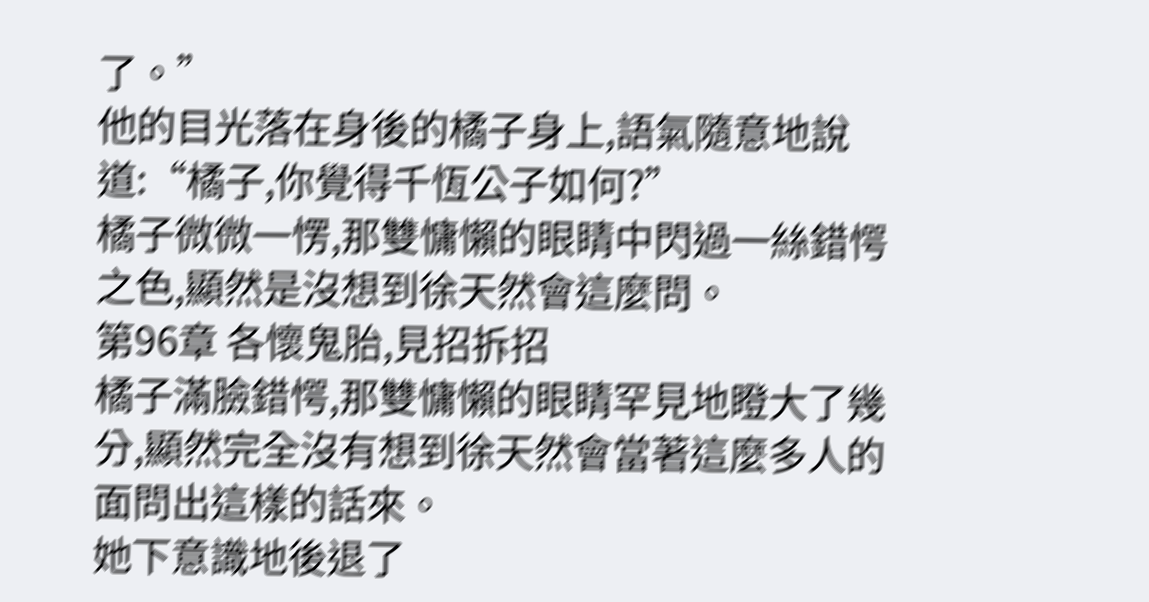了。”
他的目光落在身後的橘子身上,語氣隨意地說道:“橘子,你覺得千恆公子如何?”
橘子微微一愣,那雙慵懶的眼睛中閃過一絲錯愕之色,顯然是沒想到徐天然會這麼問。
第96章 各懷鬼胎,見招拆招
橘子滿臉錯愕,那雙慵懶的眼睛罕見地瞪大了幾分,顯然完全沒有想到徐天然會當著這麼多人的面問出這樣的話來。
她下意識地後退了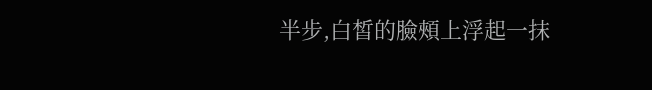半步,白皙的臉頰上浮起一抹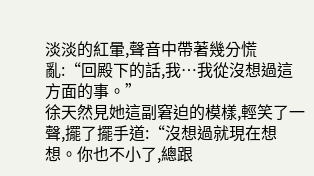淡淡的紅暈,聲音中帶著幾分慌亂:“回殿下的話,我…我從沒想過這方面的事。”
徐天然見她這副窘迫的模樣,輕笑了一聲,擺了擺手道:“沒想過就現在想想。你也不小了,總跟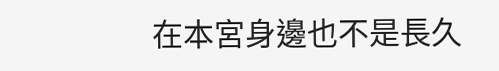在本宮身邊也不是長久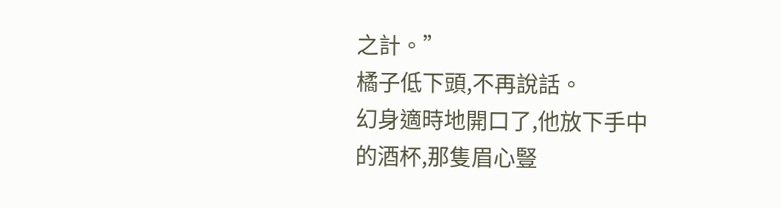之計。”
橘子低下頭,不再說話。
幻身適時地開口了,他放下手中的酒杯,那隻眉心豎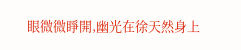眼微微睜開,幽光在徐天然身上